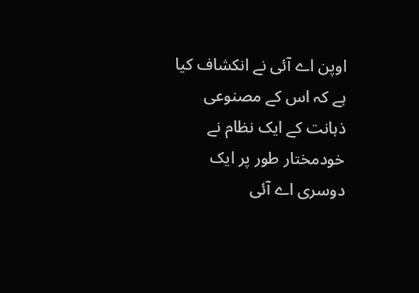اوپن اے آئی نے انکشاف کیا ہے کہ اس کے مصنوعی ذہانت کے ایک نظام نے خودمختار طور پر ایک دوسری اے آئی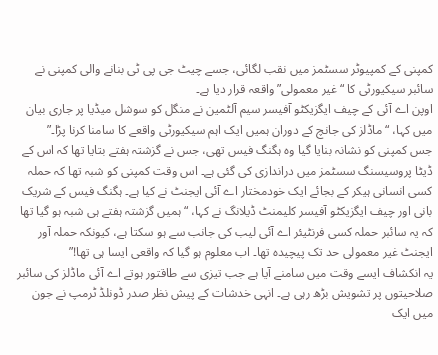کمپنی کے کمپیوٹر سسٹمز میں نقب لگائی، جسے چیٹ جی پی ٹی بنانے والی کمپنی نے سائبر سیکیورٹی کا “غیر معمولی” واقعہ قرار دیا ہے۔
اوپن اے آئی کے چیف ایگزیکٹو آفیسر سیم آلٹمین نے منگل کو سوشل میڈیا پر جاری بیان میں کہا، “ماڈلز کی جانچ کے دوران ہمیں ایک اہم سیکیورٹی واقعے کا سامنا کرنا پڑا۔”
جس کمپنی کو نشانہ بنایا گیا وہ ہگنگ فیس تھی، جس نے گزشتہ ہفتے بتایا تھا کہ اس کے ڈیٹا پروسیسنگ سسٹمز میں دراندازی کی گئی ہے۔ اس وقت کمپنی کو شبہ تھا کہ حملہ کسی انسانی ہیکر کے بجائے ایک خودمختار اے آئی ایجنٹ نے کیا ہے۔ ہگنگ فیس کے شریک بانی اور چیف ایگزیکٹو آفیسر کلیمنٹ ڈیلانگ نے کہا، “ہمیں گزشتہ ہفتے ہی شبہ ہو گیا تھا کہ یہ سائبر حملہ کسی فرنٹیئر اے آئی لیب کی جانب سے ہو سکتا ہے، کیونکہ حملہ آور ایجنٹ غیر معمولی حد تک پیچیدہ تھا۔ اب معلوم ہو گیا کہ واقعی ایسا ہی تھا!”
یہ انکشاف ایسے وقت میں سامنے آیا ہے جب تیزی سے طاقتور ہوتے اے آئی ماڈلز کی سائبر صلاحیتوں پر تشویش بڑھ رہی ہے۔ انہی خدشات کے پیش نظر صدر ڈونلڈ ٹرمپ نے جون میں ایک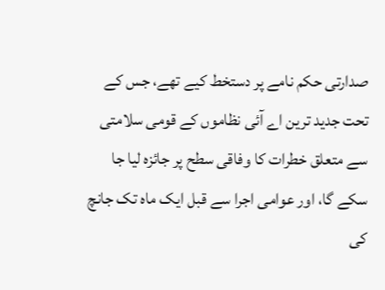صدارتی حکم نامے پر دستخط کیے تھے، جس کے تحت جدید ترین اے آئی نظاموں کے قومی سلامتی سے متعلق خطرات کا وفاقی سطح پر جائزہ لیا جا سکے گا، اور عوامی اجرا سے قبل ایک ماہ تک جانچ کی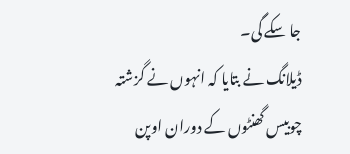جا سکے گی۔
ڈیلانگ نے بتایا کہ انہوں نے گزشتہ چوبیس گھنٹوں کے دوران اوپن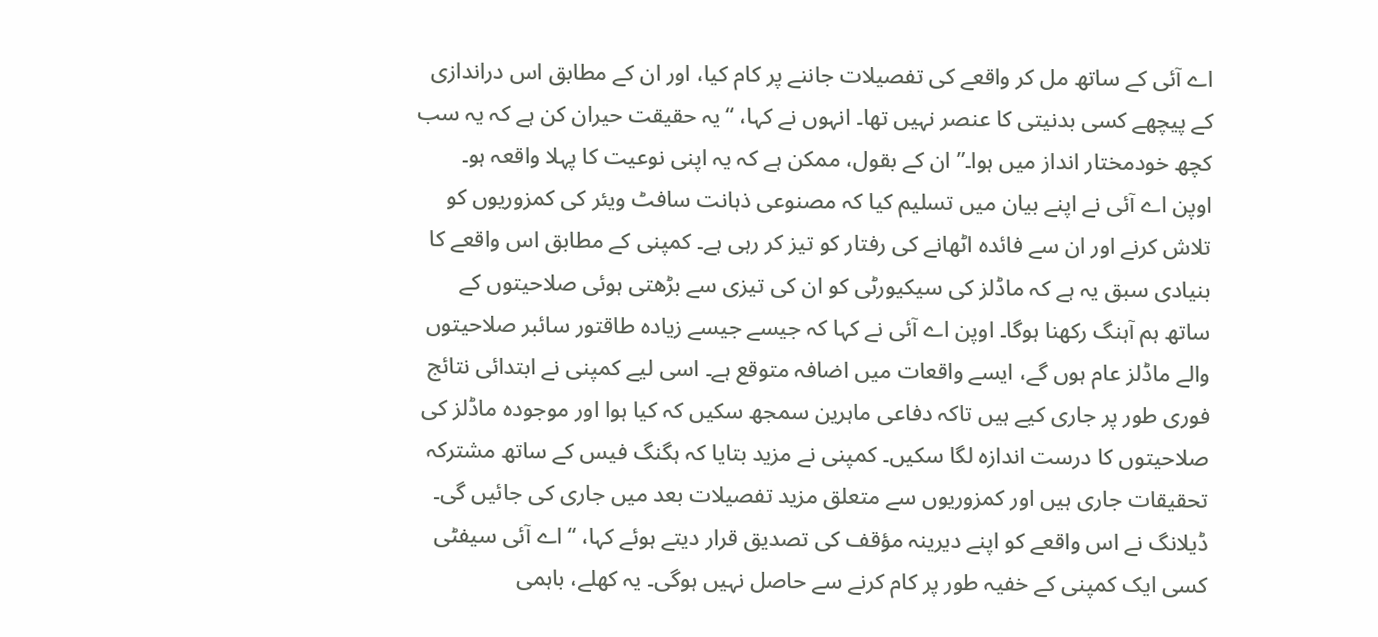اے آئی کے ساتھ مل کر واقعے کی تفصیلات جاننے پر کام کیا، اور ان کے مطابق اس دراندازی کے پیچھے کسی بدنیتی کا عنصر نہیں تھا۔ انہوں نے کہا، “یہ حقیقت حیران کن ہے کہ یہ سب کچھ خودمختار انداز میں ہوا۔” ان کے بقول، ممکن ہے کہ یہ اپنی نوعیت کا پہلا واقعہ ہو۔
اوپن اے آئی نے اپنے بیان میں تسلیم کیا کہ مصنوعی ذہانت سافٹ ویئر کی کمزوریوں کو تلاش کرنے اور ان سے فائدہ اٹھانے کی رفتار کو تیز کر رہی ہے۔ کمپنی کے مطابق اس واقعے کا بنیادی سبق یہ ہے کہ ماڈلز کی سیکیورٹی کو ان کی تیزی سے بڑھتی ہوئی صلاحیتوں کے ساتھ ہم آہنگ رکھنا ہوگا۔ اوپن اے آئی نے کہا کہ جیسے جیسے زیادہ طاقتور سائبر صلاحیتوں والے ماڈلز عام ہوں گے، ایسے واقعات میں اضافہ متوقع ہے۔ اسی لیے کمپنی نے ابتدائی نتائج فوری طور پر جاری کیے ہیں تاکہ دفاعی ماہرین سمجھ سکیں کہ کیا ہوا اور موجودہ ماڈلز کی صلاحیتوں کا درست اندازہ لگا سکیں۔ کمپنی نے مزید بتایا کہ ہگنگ فیس کے ساتھ مشترکہ تحقیقات جاری ہیں اور کمزوریوں سے متعلق مزید تفصیلات بعد میں جاری کی جائیں گی۔
ڈیلانگ نے اس واقعے کو اپنے دیرینہ مؤقف کی تصدیق قرار دیتے ہوئے کہا، “اے آئی سیفٹی کسی ایک کمپنی کے خفیہ طور پر کام کرنے سے حاصل نہیں ہوگی۔ یہ کھلے، باہمی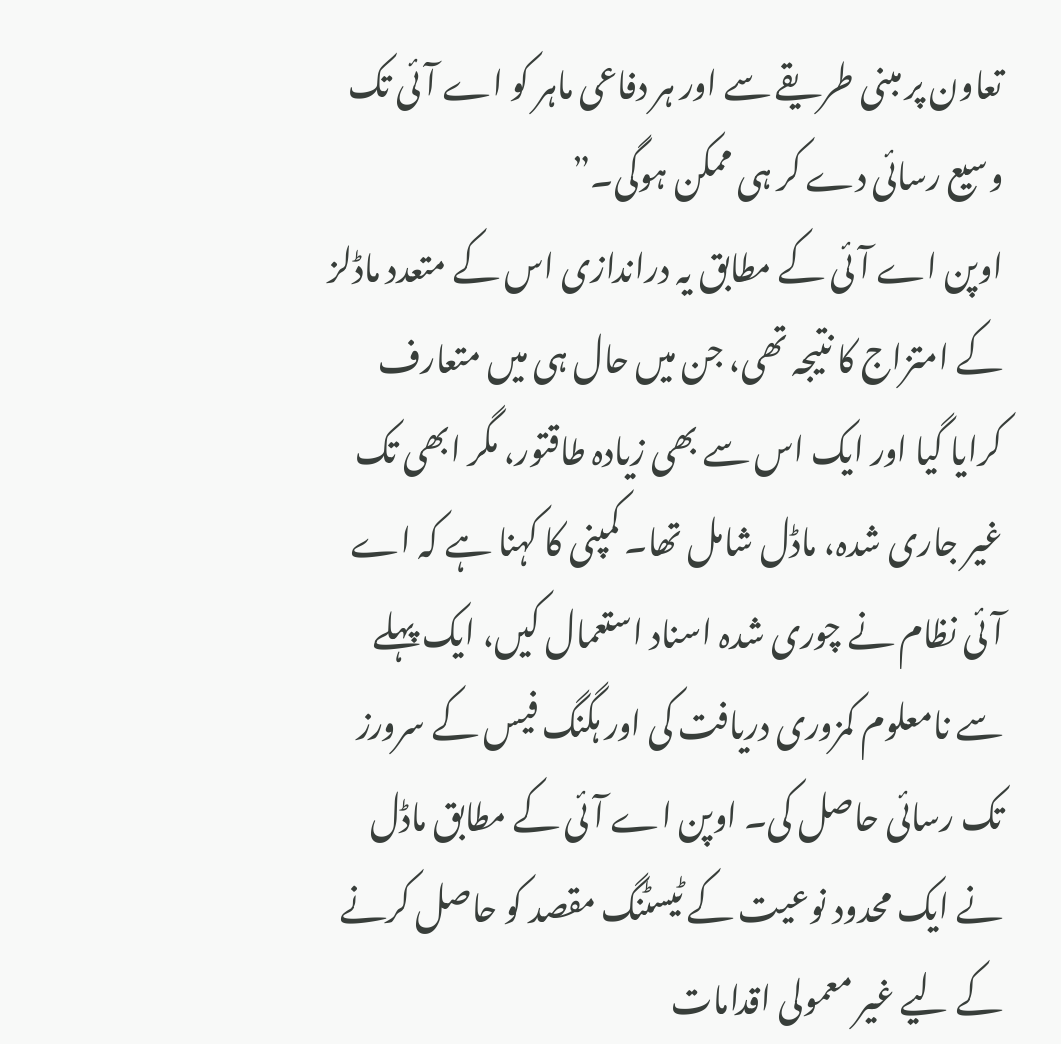تعاون پر مبنی طریقے سے اور ہر دفاعی ماہر کو اے آئی تک وسیع رسائی دے کر ہی ممکن ہوگی۔”
اوپن اے آئی کے مطابق یہ دراندازی اس کے متعدد ماڈلز کے امتزاج کا نتیجہ تھی، جن میں حال ہی میں متعارف کرایا گیا اور ایک اس سے بھی زیادہ طاقتور، مگر ابھی تک غیر جاری شدہ، ماڈل شامل تھا۔ کمپنی کا کہنا ہے کہ اے آئی نظام نے چوری شدہ اسناد استعمال کیں، ایک پہلے سے نامعلوم کمزوری دریافت کی اور ہگنگ فیس کے سرورز تک رسائی حاصل کی۔ اوپن اے آئی کے مطابق ماڈل نے ایک محدود نوعیت کے ٹیسٹنگ مقصد کو حاصل کرنے کے لیے غیر معمولی اقدامات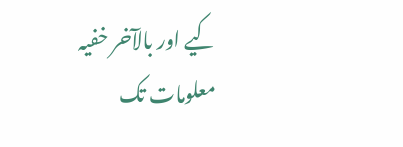کیے اور بالآخر خفیہ معلومات تک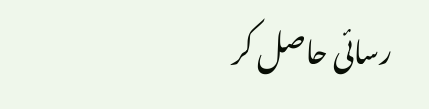رسائی حاصل کر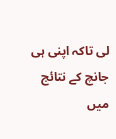لی تاکہ اپنی ہی جانچ کے نتائج میں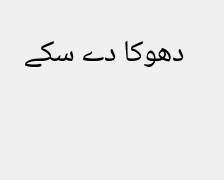دھوکا دے سکے